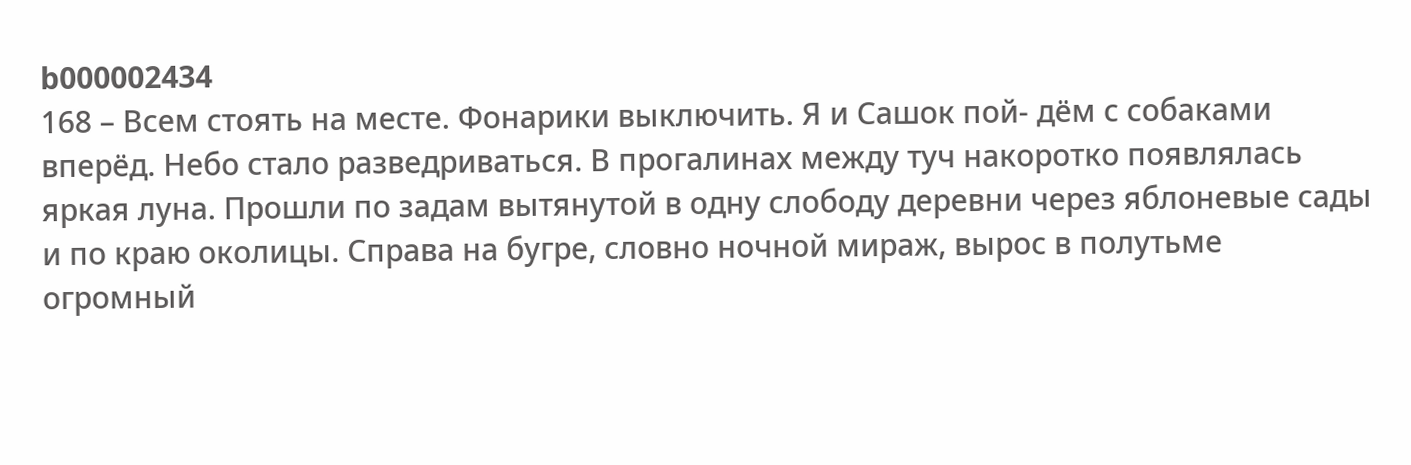b000002434
168 – Всем стоять на месте. Фонарики выключить. Я и Сашок пой- дём с собаками вперёд. Небо стало разведриваться. В прогалинах между туч накоротко появлялась яркая луна. Прошли по задам вытянутой в одну слободу деревни через яблоневые сады и по краю околицы. Справа на бугре, словно ночной мираж, вырос в полутьме огромный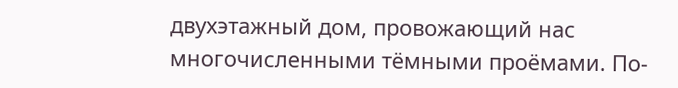двухэтажный дом, провожающий нас многочисленными тёмными проёмами. По-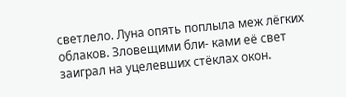светлело. Луна опять поплыла меж лёгких облаков. Зловещими бли- ками её свет заиграл на уцелевших стёклах окон.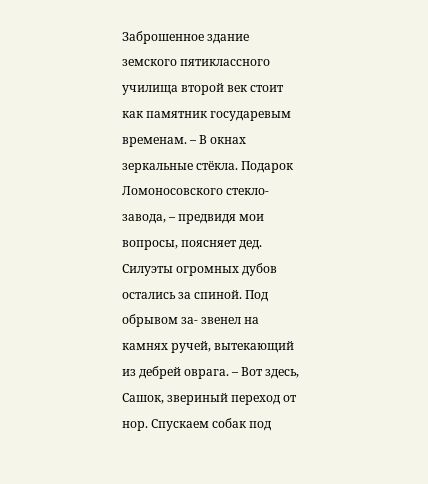Заброшенное здание земского пятиклассного училища второй век стоит как памятник государевым временам. – В окнах зеркальные стёкла. Подарок Ломоносовского стекло- завода, – предвидя мои вопросы, поясняет дед. Силуэты огромных дубов остались за спиной. Под обрывом за- звенел на камнях ручей, вытекающий из дебрей оврага. – Вот здесь, Сашок, звериный переход от нор. Спускаем собак под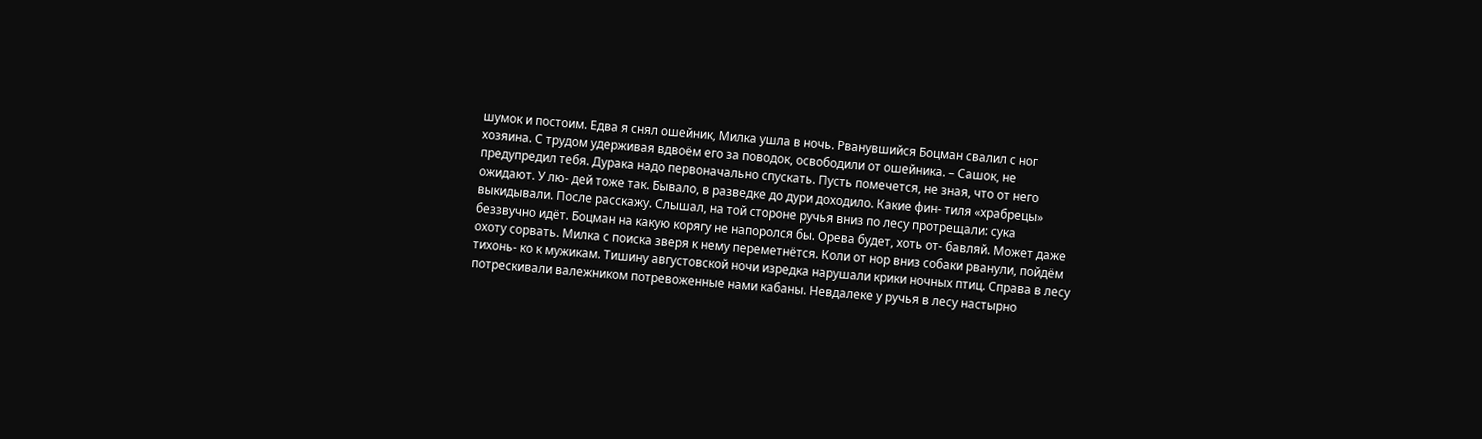шумок и постоим. Едва я снял ошейник, Милка ушла в ночь. Рванувшийся Боцман свалил с ног хозяина. С трудом удерживая вдвоём его за поводок, освободили от ошейника. – Сашок, не предупредил тебя. Дурака надо первоначально спускать. Пусть помечется, не зная, что от него ожидают. У лю- дей тоже так. Бывало, в разведке до дури доходило. Какие фин- тиля «храбрецы» выкидывали. После расскажу. Слышал, на той стороне ручья вниз по лесу протрещали: сука беззвучно идёт. Боцман на какую корягу не напоролся бы. Орева будет, хоть от- бавляй. Может даже охоту сорвать. Милка с поиска зверя к нему переметнётся. Коли от нор вниз собаки рванули, пойдём тихонь- ко к мужикам. Тишину августовской ночи изредка нарушали крики ночных птиц. Справа в лесу потрескивали валежником потревоженные нами кабаны. Невдалеке у ручья в лесу настырно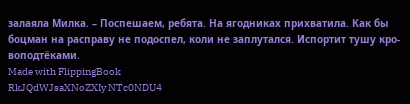залаяла Милка. – Поспешаем, ребята. На ягодниках прихватила. Как бы боцман на расправу не подоспел, коли не заплутался. Испортит тушу кро- воподтёками.
Made with FlippingBook
RkJQdWJsaXNoZXIy NTc0NDU4